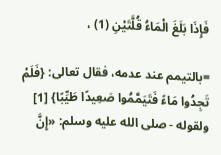فَإِذَا بَلَغَ الْمَاءُ قُلَّتَيْنِ (1) ،

=بالتيمم عند عدمه، فقال تعالى: {فَلَمْ تَجِدُوا مَاءً فَتَيَمَّمُوا صَعِيدًا طَيِّبًا} [1] ولقوله - صلى الله عليه وسلم: «إِنَّ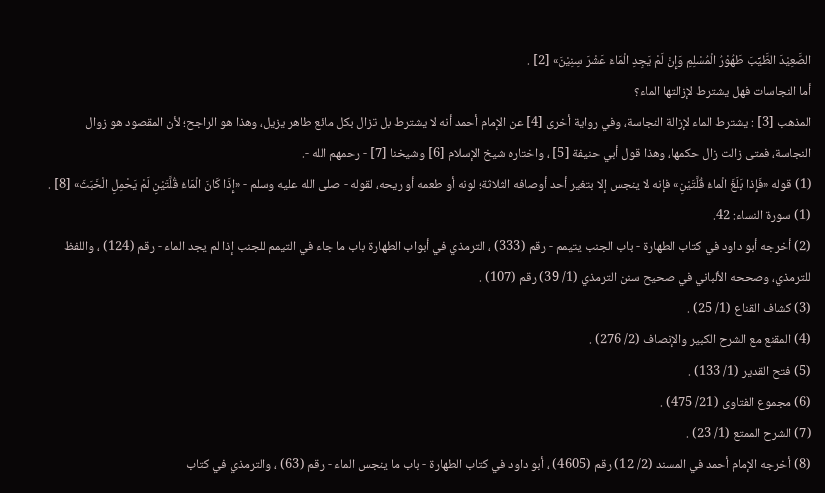الصَّعِيْدَ الطَّيِّبَ طَهُوْرُ الْمُسْلِمِ وَإِنْ لَمْ يَجِدِ الْمَاءَ عَشْرَ سِنِيْنَ» [2] .
أما النجاسات فهل يشترط لإزالتها الماء؟
المذهب [3] : يشترط الماء لإزالة النجاسة، وفي رواية أخرى [4] عن الإمام أحمد أنه لا يشترط بل تزال بكل مائع طاهر يزيل، وهذا هو الراجح؛ لأن المقصود هو زوال النجاسة، فمتى زالت زال حكمها، وهذا قول أبي حنيفة [5] ، واختاره شيخ الإسلام [6] وشيخنا [7] - رحمهم الله -.
(1) قوله «فَإِذا بَلَغَ الْماءُ قُلَّتَيْنِ» فإنه لا ينجس إلا بتغير أحد أوصافه الثلاثة؛ لونه أو طعمه أو ريحه، لقوله - صلى الله عليه وسلم - «إِذَا كَانَ الْمَاءُ قُلَّتَيْنِ لَمْ يَحْمِلِ الْخَبَثَ» [8] .
(1) سورة النساء: 42.
(2) أخرجه أبو داود في كتاب الطهارة - باب الجنب يتيمم - رقم (333) ، الترمذي في أبواب الطهارة باب ما جاء في التيمم للجنب إذا لم يجد الماء - رقم (124) ، واللفظ للترمذي، وصححه الألباني في صحيح سنن الترمذي (1/ 39) رقم (107) .
(3) كشاف القناع (1/ 25) .
(4) المقنع مع الشرح الكبير والإنصاف (2/ 276) .
(5) فتح القدير (1/ 133) .
(6) مجموع الفتاوى (21/ 475) .
(7) الشرح الممتع (1/ 23) .
(8) أخرجه الإمام أحمد في المسند (2/ 12) رقم (4605) ، أبو داود في كتاب الطهارة - باب ما ينجس الماء - رقم (63) ، والترمذي في كتاب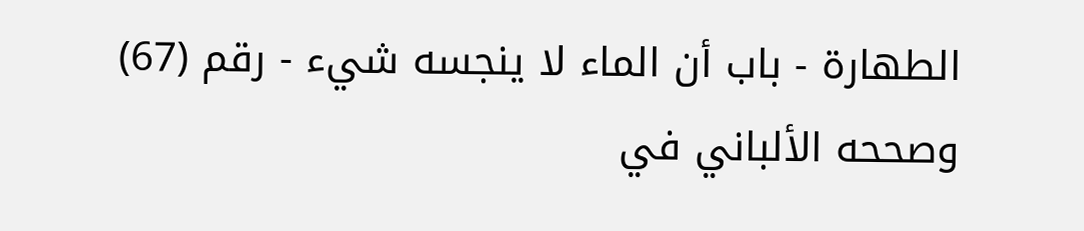الطهارة - باب أن الماء لا ينجسه شيء - رقم (67) وصححه الألباني في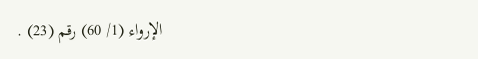الإرواء (1/ 60) رقم (23) .